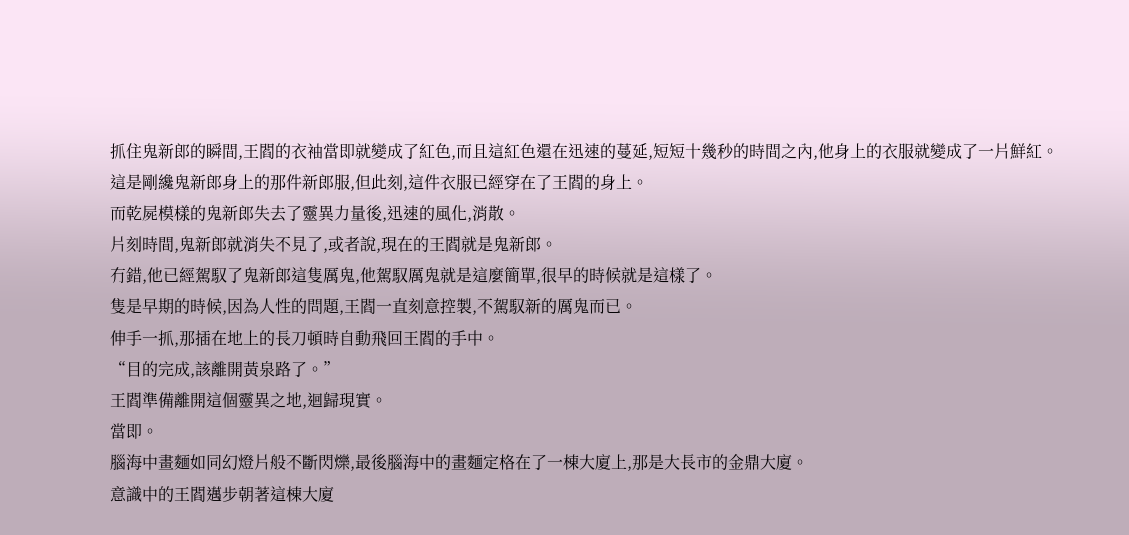抓住鬼新郎的瞬間,王閻的衣袖當即就變成了紅色,而且這紅色還在迅速的蔓延,短短十幾秒的時間之內,他身上的衣服就變成了一片鮮紅。
這是剛纔鬼新郎身上的那件新郎服,但此刻,這件衣服已經穿在了王閻的身上。
而乾屍模樣的鬼新郎失去了靈異力量後,迅速的風化,消散。
片刻時間,鬼新郎就消失不見了,或者說,現在的王閻就是鬼新郎。
冇錯,他已經駕馭了鬼新郎這隻厲鬼,他駕馭厲鬼就是這麼簡單,很早的時候就是這樣了。
隻是早期的時候,因為人性的問題,王閻一直刻意控製,不駕馭新的厲鬼而已。
伸手一抓,那插在地上的長刀頓時自動飛回王閻的手中。
“目的完成,該離開黃泉路了。”
王閻準備離開這個靈異之地,迴歸現實。
當即。
腦海中畫麵如同幻燈片般不斷閃爍,最後腦海中的畫麵定格在了一棟大廈上,那是大長市的金鼎大廈。
意識中的王閻邁步朝著這棟大廈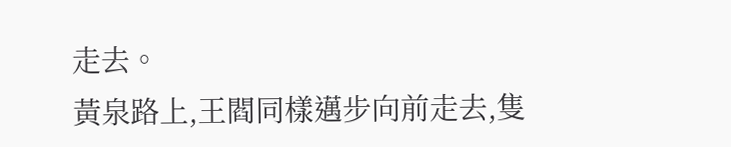走去。
黃泉路上,王閻同樣邁步向前走去,隻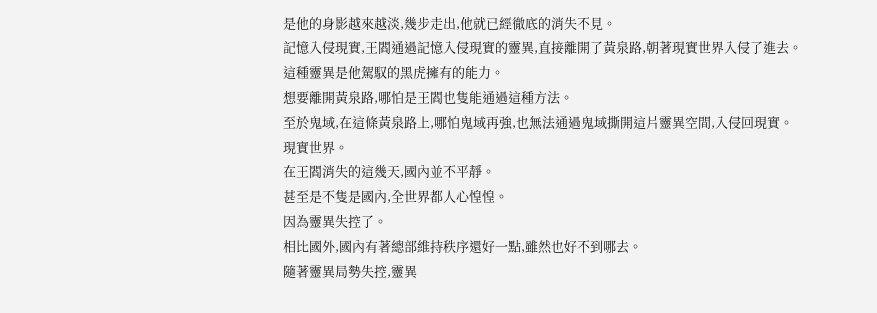是他的身影越來越淡,幾步走出,他就已經徹底的消失不見。
記憶入侵現實,王閻通過記憶入侵現實的靈異,直接離開了黃泉路,朝著現實世界入侵了進去。
這種靈異是他駕馭的黑虎擁有的能力。
想要離開黃泉路,哪怕是王閻也隻能通過這種方法。
至於鬼域,在這條黃泉路上,哪怕鬼域再強,也無法通過鬼域撕開這片靈異空間,入侵回現實。
現實世界。
在王閻消失的這幾天,國內並不平靜。
甚至是不隻是國內,全世界都人心惶惶。
因為靈異失控了。
相比國外,國內有著總部維持秩序還好一點,雖然也好不到哪去。
隨著靈異局勢失控,靈異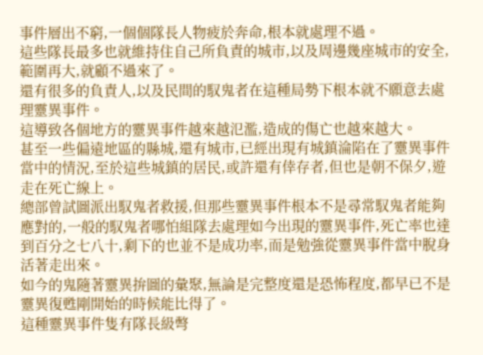事件層出不窮,一個個隊長人物疲於奔命,根本就處理不過。
這些隊長最多也就維持住自己所負責的城市,以及周邊幾座城市的安全,範圍再大,就顧不過來了。
還有很多的負責人,以及民間的馭鬼者在這種局勢下根本就不願意去處理靈異事件。
這導致各個地方的靈異事件越來越氾濫,造成的傷亡也越來越大。
甚至一些偏遠地區的縣城,還有城市,已經出現有城鎮淪陷在了靈異事件當中的情況,至於這些城鎮的居民,或許還有倖存者,但也是朝不保夕,遊走在死亡線上。
總部曾試圖派出馭鬼者救援,但那些靈異事件根本不是尋常馭鬼者能夠應對的,一般的馭鬼者哪怕組隊去處理如今出現的靈異事件,死亡率也達到百分之七八十,剩下的也並不是成功率,而是勉強從靈異事件當中脫身活著走出來。
如今的鬼隨著靈異拚圖的彙聚,無論是完整度還是恐怖程度,都早已不是靈異復甦剛開始的時候能比得了。
這種靈異事件隻有隊長級彆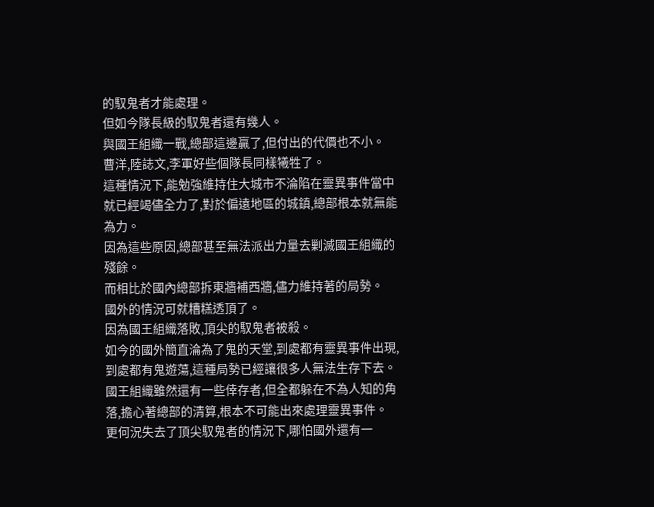的馭鬼者才能處理。
但如今隊長級的馭鬼者還有幾人。
與國王組織一戰,總部這邊贏了,但付出的代價也不小。
曹洋,陸誌文,李軍好些個隊長同樣犧牲了。
這種情況下,能勉強維持住大城市不淪陷在靈異事件當中就已經竭儘全力了,對於偏遠地區的城鎮,總部根本就無能為力。
因為這些原因,總部甚至無法派出力量去剿滅國王組織的殘餘。
而相比於國內總部拆東牆補西牆,儘力維持著的局勢。
國外的情況可就糟糕透頂了。
因為國王組織落敗,頂尖的馭鬼者被殺。
如今的國外簡直淪為了鬼的天堂,到處都有靈異事件出現,到處都有鬼遊蕩,這種局勢已經讓很多人無法生存下去。
國王組織雖然還有一些倖存者,但全都躲在不為人知的角落,擔心著總部的清算,根本不可能出來處理靈異事件。
更何況失去了頂尖馭鬼者的情況下,哪怕國外還有一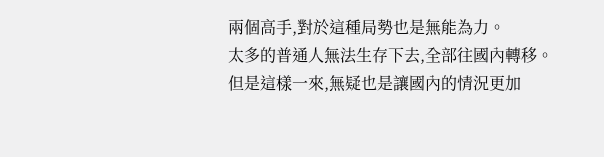兩個高手,對於這種局勢也是無能為力。
太多的普通人無法生存下去,全部往國內轉移。
但是這樣一來,無疑也是讓國內的情況更加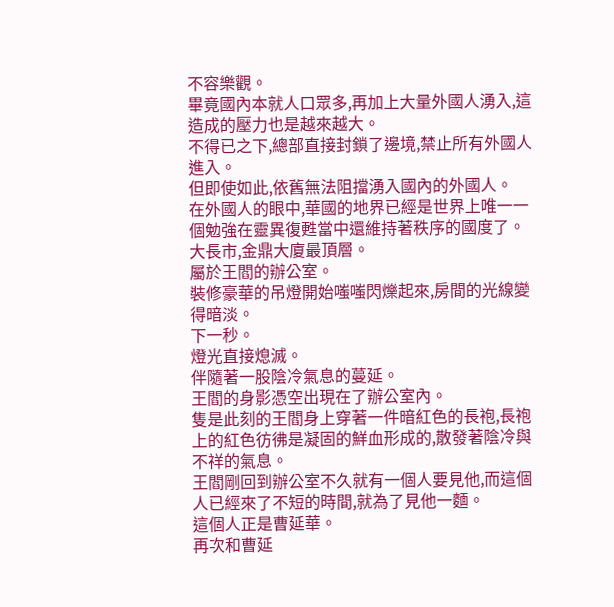不容樂觀。
畢竟國內本就人口眾多,再加上大量外國人湧入,這造成的壓力也是越來越大。
不得已之下,總部直接封鎖了邊境,禁止所有外國人進入。
但即使如此,依舊無法阻擋湧入國內的外國人。
在外國人的眼中,華國的地界已經是世界上唯一一個勉強在靈異復甦當中還維持著秩序的國度了。
大長市,金鼎大廈最頂層。
屬於王閻的辦公室。
裝修豪華的吊燈開始嗤嗤閃爍起來,房間的光線變得暗淡。
下一秒。
燈光直接熄滅。
伴隨著一股陰冷氣息的蔓延。
王閻的身影憑空出現在了辦公室內。
隻是此刻的王閻身上穿著一件暗紅色的長袍,長袍上的紅色彷彿是凝固的鮮血形成的,散發著陰冷與不祥的氣息。
王閻剛回到辦公室不久就有一個人要見他,而這個人已經來了不短的時間,就為了見他一麵。
這個人正是曹延華。
再次和曹延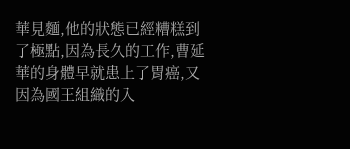華見麵,他的狀態已經糟糕到了極點,因為長久的工作,曹延華的身體早就患上了胃癌,又因為國王組織的入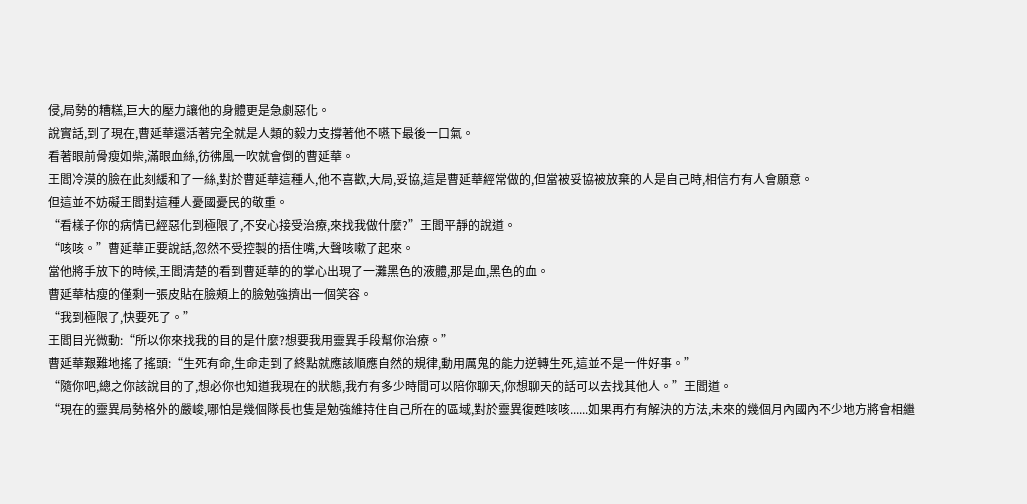侵,局勢的糟糕,巨大的壓力讓他的身體更是急劇惡化。
說實話,到了現在,曹延華還活著完全就是人類的毅力支撐著他不嚥下最後一口氣。
看著眼前骨瘦如柴,滿眼血絲,彷彿風一吹就會倒的曹延華。
王閻冷漠的臉在此刻緩和了一絲,對於曹延華這種人,他不喜歡,大局,妥協,這是曹延華經常做的,但當被妥協被放棄的人是自己時,相信冇有人會願意。
但這並不妨礙王閻對這種人憂國憂民的敬重。
“看樣子你的病情已經惡化到極限了,不安心接受治療,來找我做什麼?”王閻平靜的說道。
“咳咳。”曹延華正要說話,忽然不受控製的捂住嘴,大聲咳嗽了起來。
當他將手放下的時候,王閻清楚的看到曹延華的的掌心出現了一灘黑色的液體,那是血,黑色的血。
曹延華枯瘦的僅剩一張皮貼在臉頰上的臉勉強擠出一個笑容。
“我到極限了,快要死了。”
王閻目光微動:“所以你來找我的目的是什麼?想要我用靈異手段幫你治療。”
曹延華艱難地搖了搖頭:“生死有命,生命走到了終點就應該順應自然的規律,動用厲鬼的能力逆轉生死,這並不是一件好事。”
“隨你吧,總之你該說目的了,想必你也知道我現在的狀態,我冇有多少時間可以陪你聊天,你想聊天的話可以去找其他人。”王閻道。
“現在的靈異局勢格外的嚴峻,哪怕是幾個隊長也隻是勉強維持住自己所在的區域,對於靈異復甦咳咳......如果再冇有解決的方法,未來的幾個月內國內不少地方將會相繼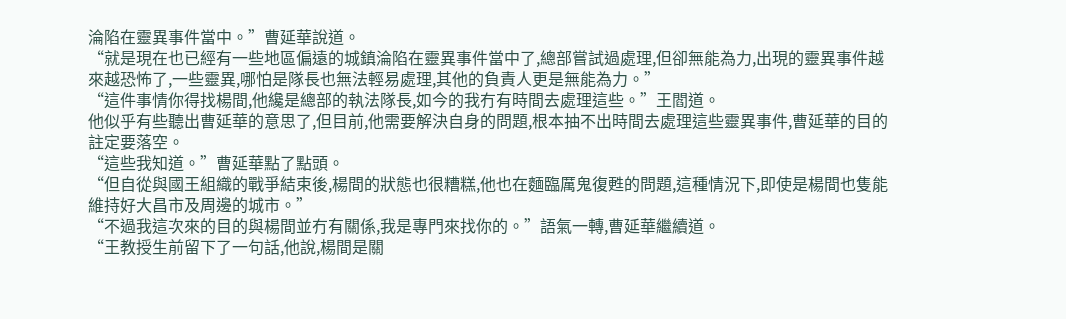淪陷在靈異事件當中。”曹延華說道。
“就是現在也已經有一些地區偏遠的城鎮淪陷在靈異事件當中了,總部嘗試過處理,但卻無能為力,出現的靈異事件越來越恐怖了,一些靈異,哪怕是隊長也無法輕易處理,其他的負責人更是無能為力。”
“這件事情你得找楊間,他纔是總部的執法隊長,如今的我冇有時間去處理這些。”王閻道。
他似乎有些聽出曹延華的意思了,但目前,他需要解決自身的問題,根本抽不出時間去處理這些靈異事件,曹延華的目的註定要落空。
“這些我知道。”曹延華點了點頭。
“但自從與國王組織的戰爭結束後,楊間的狀態也很糟糕,他也在麵臨厲鬼復甦的問題,這種情況下,即使是楊間也隻能維持好大昌市及周邊的城市。”
“不過我這次來的目的與楊間並冇有關係,我是專門來找你的。”語氣一轉,曹延華繼續道。
“王教授生前留下了一句話,他說,楊間是關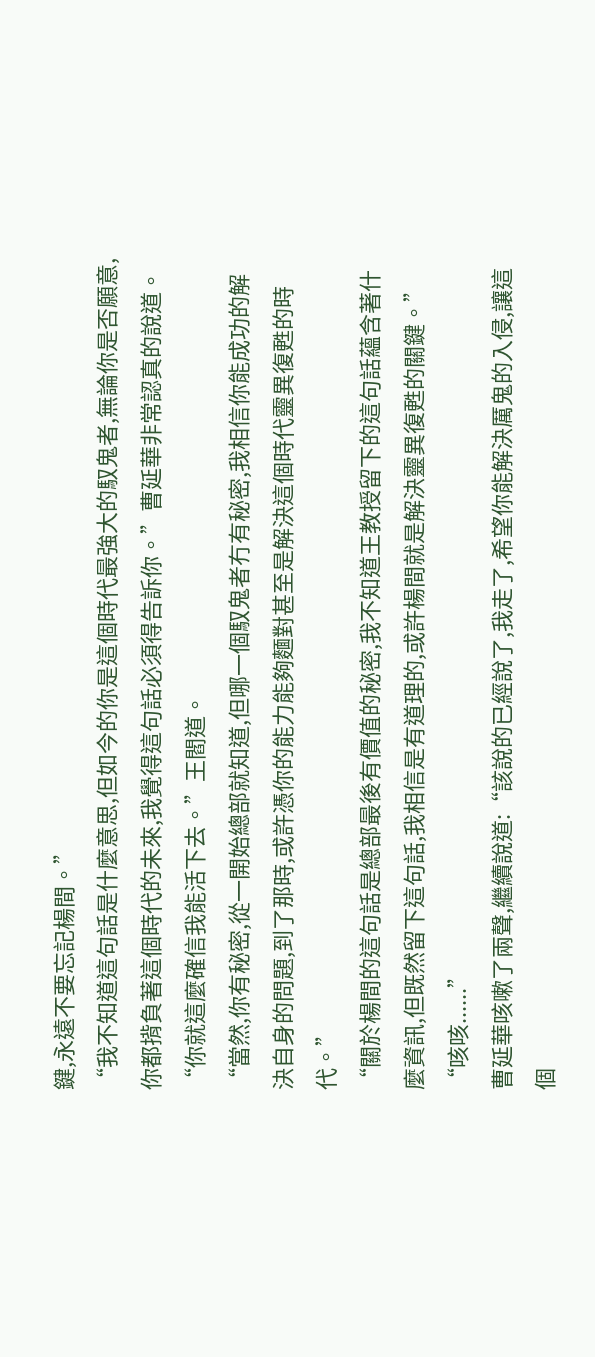鍵,永遠不要忘記楊間。”
“我不知道這句話是什麼意思,但如今的你是這個時代最強大的馭鬼者,無論你是否願意,你都揹負著這個時代的未來,我覺得這句話必須得告訴你。”曹延華非常認真的說道。
“你就這麼確信我能活下去。”王閻道。
“當然,你有秘密,從一開始總部就知道,但哪一個馭鬼者冇有秘密,我相信你能成功的解決自身的問題,到了那時,或許憑你的能力能夠麵對甚至是解決這個時代靈異復甦的時代。”
“關於楊間的這句話是總部最後有價值的秘密,我不知道王教授留下的這句話蘊含著什麼資訊,但既然留下這句話,我相信是有道理的,或許楊間就是解決靈異復甦的關鍵。”
“咳咳......”
曹延華咳嗽了兩聲,繼續說道:“該說的已經說了,我走了,希望你能解決厲鬼的入侵,讓這個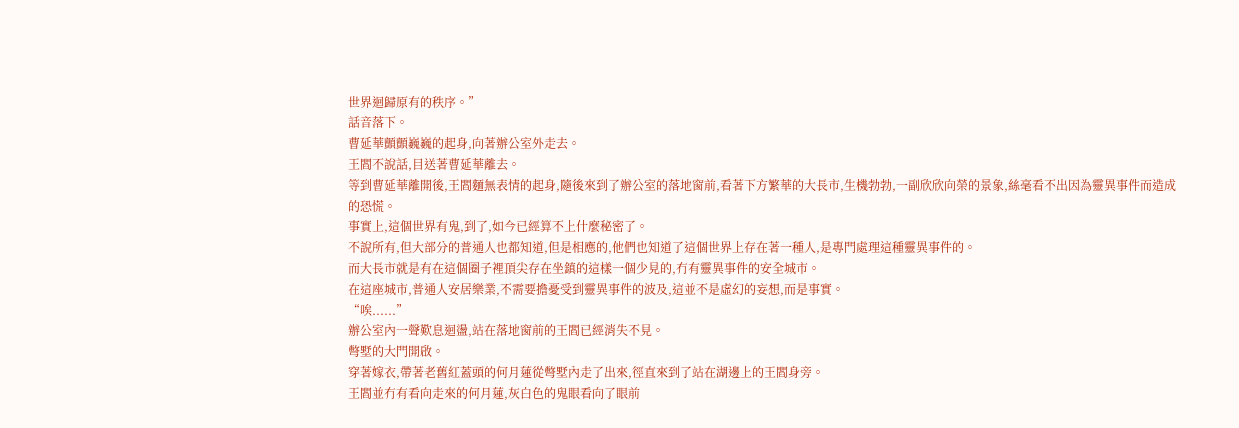世界迴歸原有的秩序。”
話音落下。
曹延華顫顫巍巍的起身,向著辦公室外走去。
王閻不說話,目送著曹延華離去。
等到曹延華離開後,王閻麵無表情的起身,隨後來到了辦公室的落地窗前,看著下方繁華的大長市,生機勃勃,一副欣欣向榮的景象,絲毫看不出因為靈異事件而造成的恐慌。
事實上,這個世界有鬼,到了,如今已經算不上什麼秘密了。
不說所有,但大部分的普通人也都知道,但是相應的,他們也知道了這個世界上存在著一種人,是專門處理這種靈異事件的。
而大長市就是有在這個圈子裡頂尖存在坐鎮的這樣一個少見的,冇有靈異事件的安全城市。
在這座城市,普通人安居樂業,不需要擔憂受到靈異事件的波及,這並不是虛幻的妄想,而是事實。
“唉......”
辦公室內一聲歎息迴盪,站在落地窗前的王閻已經消失不見。
彆墅的大門開啟。
穿著嫁衣,帶著老舊紅蓋頭的何月蓮從彆墅內走了出來,徑直來到了站在湖邊上的王閻身旁。
王閻並冇有看向走來的何月蓮,灰白色的鬼眼看向了眼前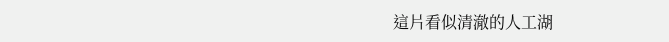這片看似清澈的人工湖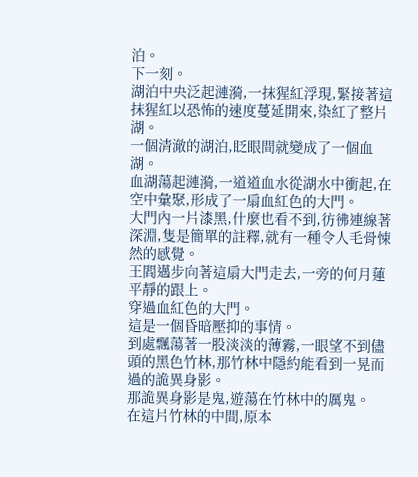泊。
下一刻。
湖泊中央泛起漣漪,一抹猩紅浮現,緊接著這抹猩紅以恐怖的速度蔓延開來,染紅了整片湖。
一個清澈的湖泊,眨眼間就變成了一個血湖。
血湖蕩起漣漪,一道道血水從湖水中衝起,在空中彙聚,形成了一扇血紅色的大門。
大門內一片漆黑,什麼也看不到,彷彿連線著深淵,隻是簡單的註釋,就有一種令人毛骨悚然的感覺。
王閻邁步向著這扇大門走去,一旁的何月蓮平靜的跟上。
穿過血紅色的大門。
這是一個昏暗壓抑的事情。
到處飄蕩著一股淡淡的薄霧,一眼望不到儘頭的黑色竹林,那竹林中隱約能看到一晃而過的詭異身影。
那詭異身影是鬼,遊蕩在竹林中的厲鬼。
在這片竹林的中間,原本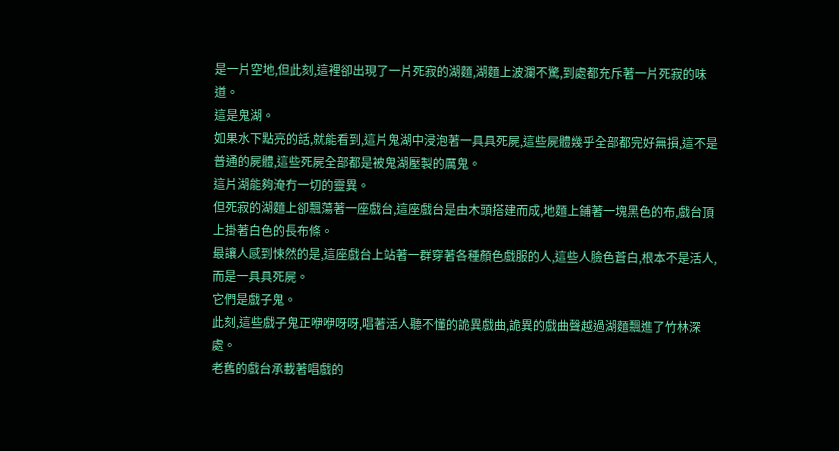是一片空地,但此刻,這裡卻出現了一片死寂的湖麵,湖麵上波瀾不驚,到處都充斥著一片死寂的味道。
這是鬼湖。
如果水下點亮的話,就能看到,這片鬼湖中浸泡著一具具死屍,這些屍體幾乎全部都完好無損,這不是普通的屍體,這些死屍全部都是被鬼湖壓製的厲鬼。
這片湖能夠淹冇一切的靈異。
但死寂的湖麵上卻飄蕩著一座戲台,這座戲台是由木頭搭建而成,地麵上鋪著一塊黑色的布,戲台頂上掛著白色的長布條。
最讓人感到悚然的是,這座戲台上站著一群穿著各種顏色戲服的人,這些人臉色蒼白,根本不是活人,而是一具具死屍。
它們是戲子鬼。
此刻,這些戲子鬼正咿咿呀呀,唱著活人聽不懂的詭異戲曲,詭異的戲曲聲越過湖麵飄進了竹林深處。
老舊的戲台承載著唱戲的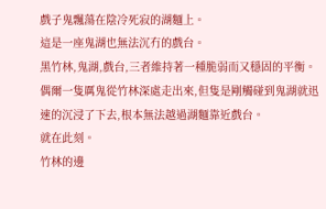戲子鬼飄蕩在陰冷死寂的湖麵上。
這是一座鬼湖也無法沉冇的戲台。
黑竹林,鬼湖,戲台,三者維持著一種脆弱而又穩固的平衡。
偶爾一隻厲鬼從竹林深處走出來,但隻是剛觸碰到鬼湖就迅速的沉浸了下去,根本無法越過湖麵靠近戲台。
就在此刻。
竹林的邊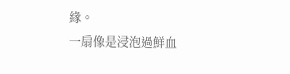緣。
一扇像是浸泡過鮮血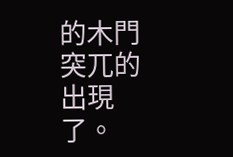的木門突兀的出現了。